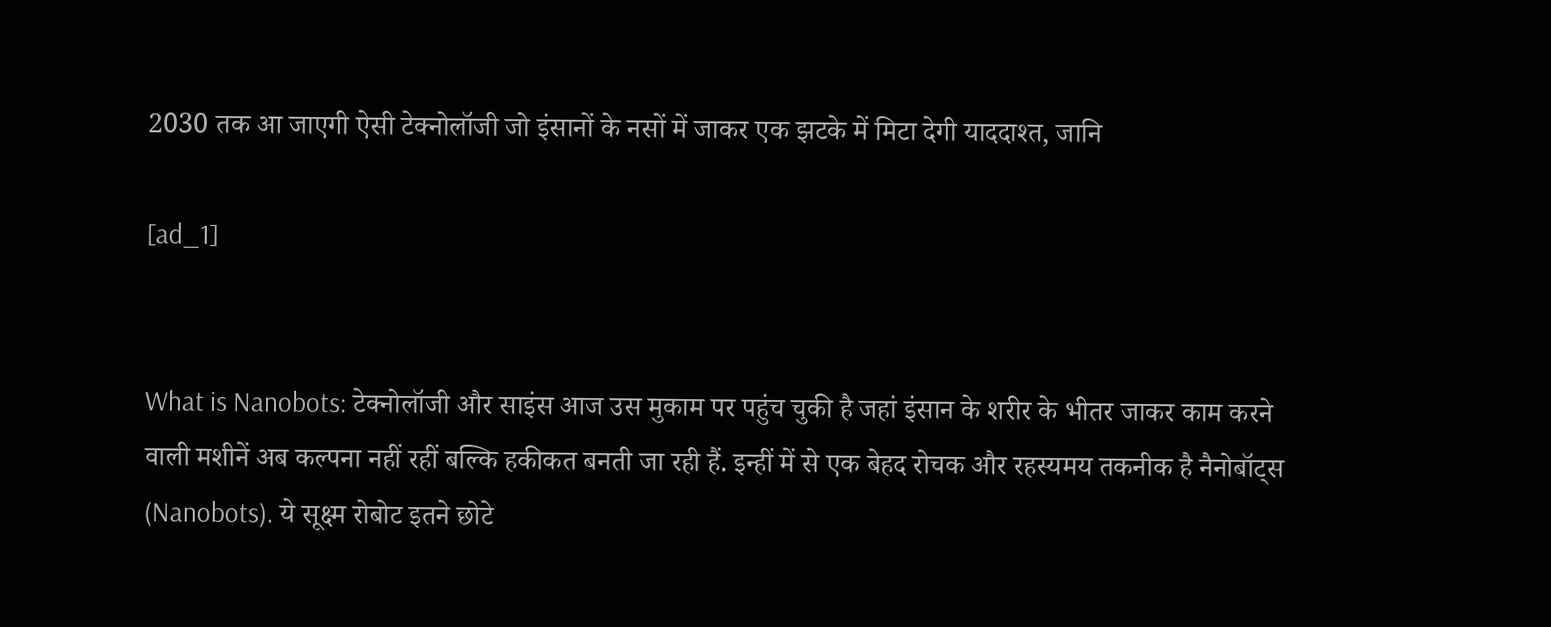2030 तक आ जाएगी ऐसी टेक्नोलॉजी जो इंसानों के नसों में जाकर एक झटके में मिटा देगी याददाश्त, जानि

[ad_1]


What is Nanobots: टेक्नोलॉजी और साइंस आज उस मुकाम पर पहुंच चुकी है जहां इंसान के शरीर के भीतर जाकर काम करने वाली मशीनें अब कल्पना नहीं रहीं बल्कि हकीकत बनती जा रही हैं. इन्हीं में से एक बेहद रोचक और रहस्यमय तकनीक है नैनोबॉट्स (Nanobots). ये सूक्ष्म रोबोट इतने छोटे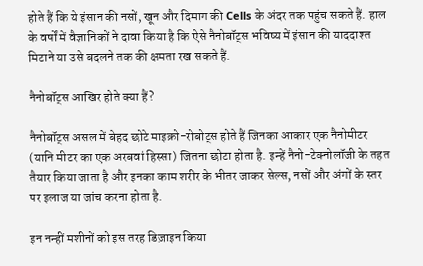होते हैं कि ये इंसान की नसों, खून और दिमाग की Cells के अंदर तक पहुंच सकते हैं. हाल के वर्षों में वैज्ञानिकों ने दावा किया है कि ऐसे नैनोबॉट्स भविष्य में इंसान की याददाश्त मिटाने या उसे बदलने तक की क्षमता रख सकते हैं.

नैनोबॉट्स आखिर होते क्या हैं?

नैनोबॉट्स असल में बेहद छोटे माइक्रो-रोबोट्स होते हैं जिनका आकार एक नैनोमीटर (यानि मीटर का एक अरबवां हिस्सा) जितना छोटा होता है. इन्हें नैनो-टेक्नोलॉजी के तहत तैयार किया जाता है और इनका काम शरीर के भीतर जाकर सेल्स, नसों और अंगों के स्तर पर इलाज या जांच करना होता है.

इन नन्हीं मशीनों को इस तरह डिज़ाइन किया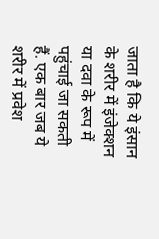जाता है कि ये इंसान के शरीर में इंजेक्शन या दवा के रूप में पहुंचाई जा सकती हैं. एक बार जब ये शरीर में प्रवेश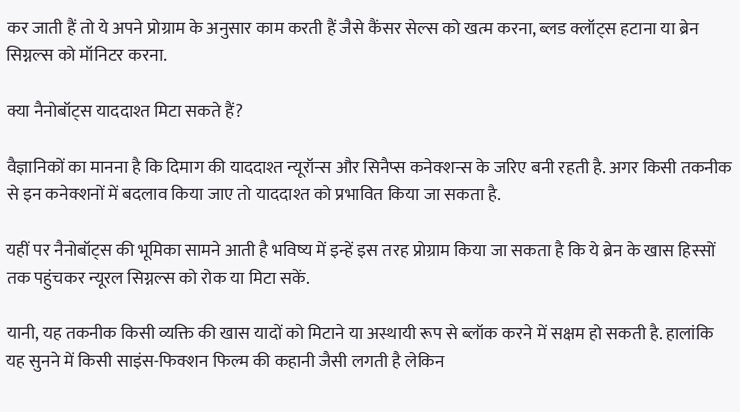कर जाती हैं तो ये अपने प्रोग्राम के अनुसार काम करती हैं जैसे कैंसर सेल्स को खत्म करना, ब्लड क्लॉट्स हटाना या ब्रेन सिग्नल्स को मॉनिटर करना.

क्या नैनोबॉट्स याददाश्त मिटा सकते हैं?

वैज्ञानिकों का मानना है कि दिमाग की याददाश्त न्यूरॉन्स और सिनैप्स कनेक्शन्स के जरिए बनी रहती है. अगर किसी तकनीक से इन कनेक्शनों में बदलाव किया जाए तो याददाश्त को प्रभावित किया जा सकता है.

यहीं पर नैनोबॉट्स की भूमिका सामने आती है भविष्य में इन्हें इस तरह प्रोग्राम किया जा सकता है कि ये ब्रेन के खास हिस्सों तक पहुंचकर न्यूरल सिग्नल्स को रोक या मिटा सकें.

यानी, यह तकनीक किसी व्यक्ति की खास यादों को मिटाने या अस्थायी रूप से ब्लॉक करने में सक्षम हो सकती है. हालांकि यह सुनने में किसी साइंस-फिक्शन फिल्म की कहानी जैसी लगती है लेकिन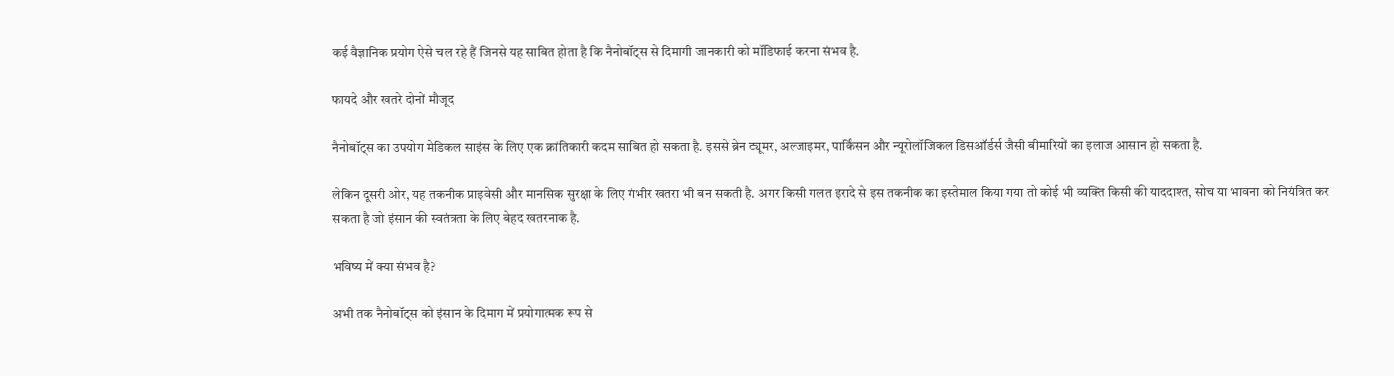कई वैज्ञानिक प्रयोग ऐसे चल रहे हैं जिनसे यह साबित होता है कि नैनोबॉट्स से दिमागी जानकारी को मॉडिफाई करना संभव है.

फायदे और खतरे दोनों मौजूद

नैनोबॉट्स का उपयोग मेडिकल साइंस के लिए एक क्रांतिकारी कदम साबित हो सकता है. इससे ब्रेन ट्यूमर, अल्जाइमर, पार्किंसन और न्यूरोलॉजिकल डिसऑर्डर्स जैसी बीमारियों का इलाज आसान हो सकता है.

लेकिन दूसरी ओर, यह तकनीक प्राइवेसी और मानसिक सुरक्षा के लिए गंभीर खतरा भी बन सकती है. अगर किसी गलत इरादे से इस तकनीक का इस्तेमाल किया गया तो कोई भी व्यक्ति किसी की याददाश्त, सोच या भावना को नियंत्रित कर सकता है जो इंसान की स्वतंत्रता के लिए बेहद खतरनाक है.

भविष्य में क्या संभव है?

अभी तक नैनोबॉट्स को इंसान के दिमाग में प्रयोगात्मक रूप से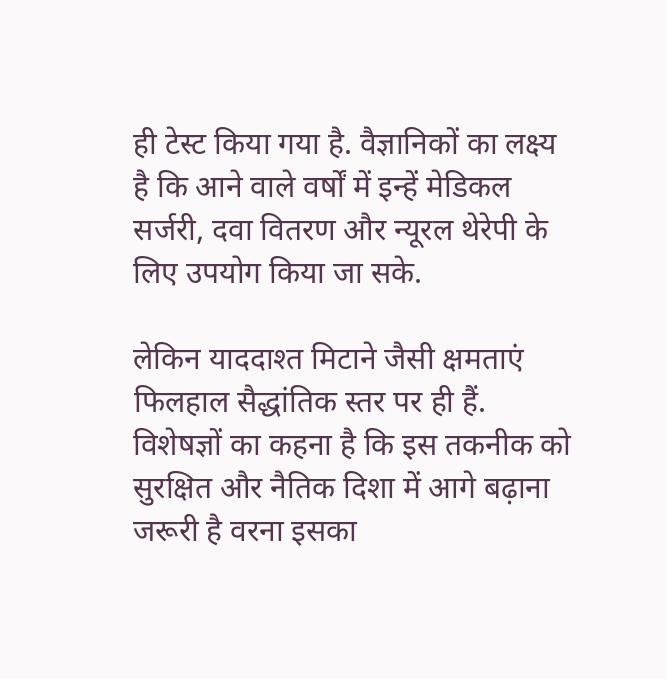ही टेस्ट किया गया है. वैज्ञानिकों का लक्ष्य है कि आने वाले वर्षों में इन्हें मेडिकल सर्जरी, दवा वितरण और न्यूरल थेरेपी के लिए उपयोग किया जा सके.

लेकिन याददाश्त मिटाने जैसी क्षमताएं फिलहाल सैद्धांतिक स्तर पर ही हैं. विशेषज्ञों का कहना है कि इस तकनीक को सुरक्षित और नैतिक दिशा में आगे बढ़ाना जरूरी है वरना इसका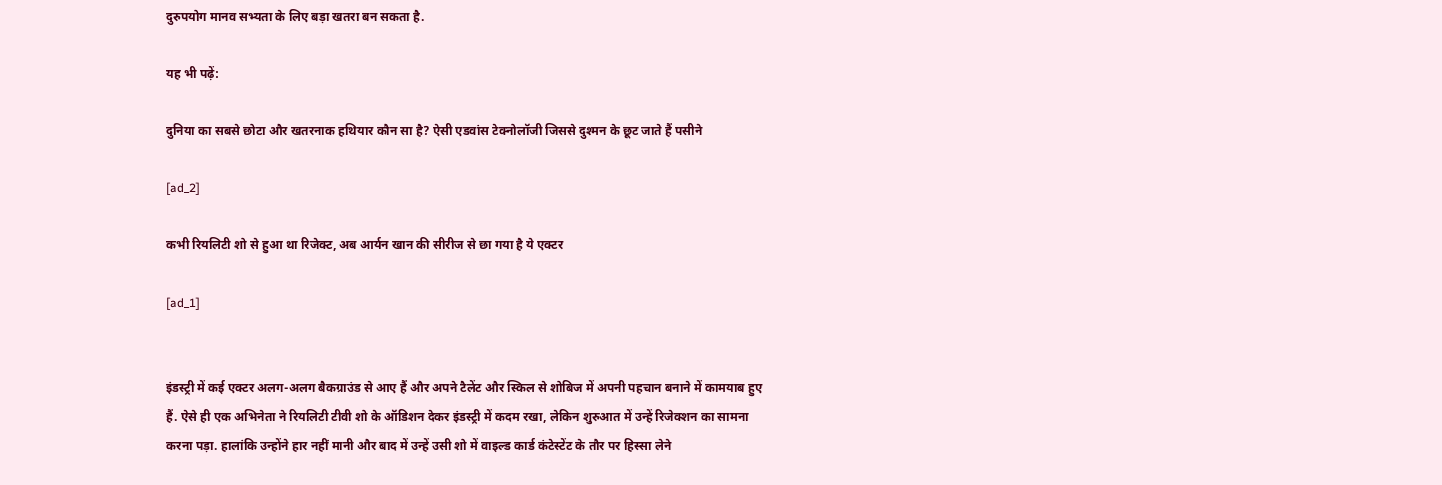दुरुपयोग मानव सभ्यता के लिए बड़ा खतरा बन सकता है.

यह भी पढ़ें:

दुनिया का सबसे छोटा और खतरनाक हथियार कौन सा है? ऐसी एडवांस टेक्नोलॉजी जिससे दुश्मन के छूट जाते हैं पसीने

[ad_2]

कभी रियलिटी शो से हुआ था रिजेक्ट, अब आर्यन खान की सीरीज से छा गया है ये एक्टर

[ad_1]


इंडस्ट्री में कई एक्टर अलग-अलग बैकग्राउंड से आए हैं और अपने टैलेंट और स्किल से शोबिज में अपनी पहचान बनाने में कामयाब हुए हैं. ऐसे ही एक अभिनेता ने रियलिटी टीवी शो के ऑडिशन देकर इंडस्ट्री में कदम रखा, लेकिन शुरुआत में उन्हें रिजेक्शन का सामना करना पड़ा. हालांकि उन्होंने हार नहीं मानी और बाद में उन्हें उसी शो में वाइल्ड कार्ड कंटेस्टेंट के तौर पर हिस्सा लेने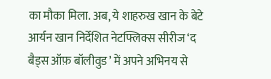का मौका मिला. अब, ये शाहरुख खान के बेटे आर्यन खान निर्देशित नेटफ्लिक्स सीरीज ‘द बैड्स ऑफ़ बॉलीवुड’ में अपने अभिनय से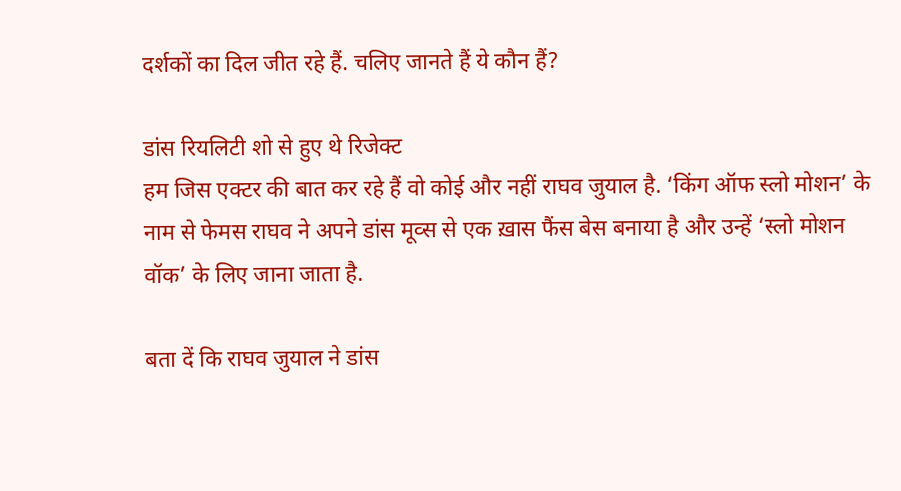दर्शकों का दिल जीत रहे हैं. चलिए जानते हैं ये कौन हैं?

डांस रियलिटी शो से हुए थे रिजेक्ट
हम जिस एक्टर की बात कर रहे हैं वो कोई और नहीं राघव जुयाल है. ‘किंग ऑफ स्लो मोशन’ के नाम से फेमस राघव ने अपने डांस मूव्स से एक ख़ास फैंस बेस बनाया है और उन्हें ‘स्लो मोशन वॉक’ के लिए जाना जाता है.

बता दें कि राघव जुयाल ने डांस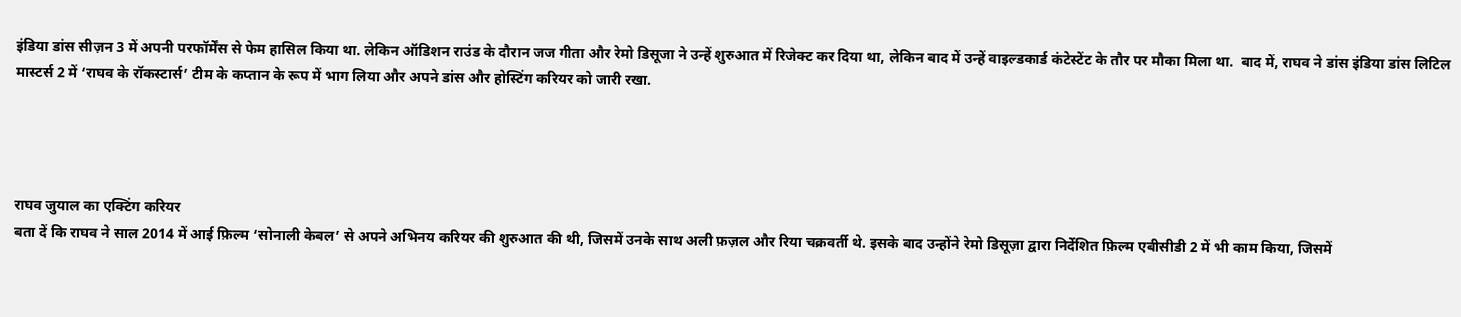इंडिया डांस सीज़न 3 में अपनी परफॉर्मेंस से फेम हासिल किया था. लेकिन ऑडिशन राउंड के दौरान जज गीता और रेमो डिसूजा ने उन्हें शुरुआत में रिजेक्ट कर दिया था, लेकिन बाद में उन्हें वाइल्डकार्ड कंटेस्टेंट के तौर पर मौका मिला था.  बाद में, राघव ने डांस इंडिया डांस लिटिल मास्टर्स 2 में ‘राघव के रॉकस्टार्स’ टीम के कप्तान के रूप में भाग लिया और अपने डांस और होस्टिंग करियर को जारी रखा.




राघव जुयाल का एक्टिंग करियर
बता दें कि राघव ने साल 2014 में आई फ़िल्म ‘सोनाली केबल’ से अपने अभिनय करियर की शुरुआत की थी, जिसमें उनके साथ अली फ़ज़ल और रिया चक्रवर्ती थे. इसके बाद उन्होंने रेमो डिसूज़ा द्वारा निर्देशित फ़िल्म एबीसीडी 2 में भी काम किया, जिसमें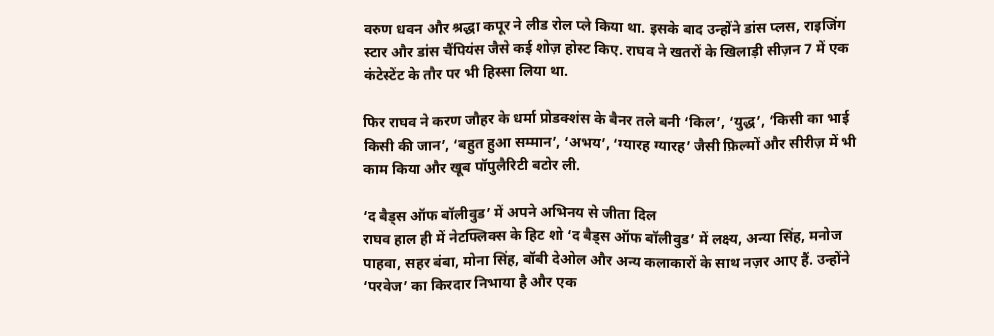वरुण धवन और श्रद्धा कपूर ने लीड रोल प्ले किया था. इसके बाद उन्होंने डांस प्लस, राइजिंग स्टार और डांस चैंपियंस जैसे कई शोज़ होस्ट किए. राघव ने खतरों के खिलाड़ी सीज़न 7 में एक कंटेस्टेंट के तौर पर भी हिस्सा लिया था.

फिर राघव ने करण जौहर के धर्मा प्रोडक्शंस के बैनर तले बनी ‘किल’, ‘युद्ध’, ‘किसी का भाई किसी की जान’, ‘बहुत हुआ सम्मान’, ‘अभय’, ‘ग्यारह ग्यारह’ जैसी फ़िल्मों और सीरीज़ में भी काम किया और खूब पॉपुलैरिटी बटोर ली.

‘द बैड्स ऑफ बॉलीवुड’ में अपने अभिनय से जीता दिल
राघव हाल ही में नेटफ्लिक्स के हिट शो ‘द बैड्स ऑफ बॉलीवुड’ में लक्ष्य, अन्या सिंह, मनोज पाहवा, सहर बंबा, मोना सिंह, बॉबी देओल और अन्य कलाकारों के साथ नज़र आए हैं. उन्होंने ‘परवेज’ का किरदार निभाया है और एक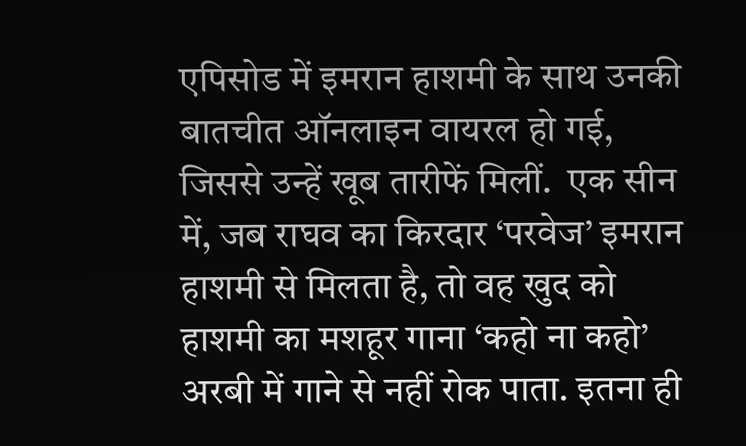एपिसोड में इमरान हाशमी के साथ उनकी बातचीत ऑनलाइन वायरल हो गई, जिससे उन्हें खूब तारीफें मिलीं.  एक सीन में, जब राघव का किरदार ‘परवेज’ इमरान हाशमी से मिलता है, तो वह खुद को हाशमी का मशहूर गाना ‘कहो ना कहो’ अरबी में गाने से नहीं रोक पाता. इतना ही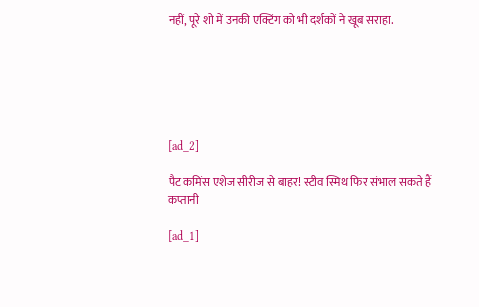नहीं, पूरे शो में उनकी एक्टिंग को भी दर्शकों ने खूब सराहा.






[ad_2]

पैट कमिंस एशेज सीरीज से बाहर! स्टीव स्मिथ फिर संभाल सकते हैं कप्तानी

[ad_1]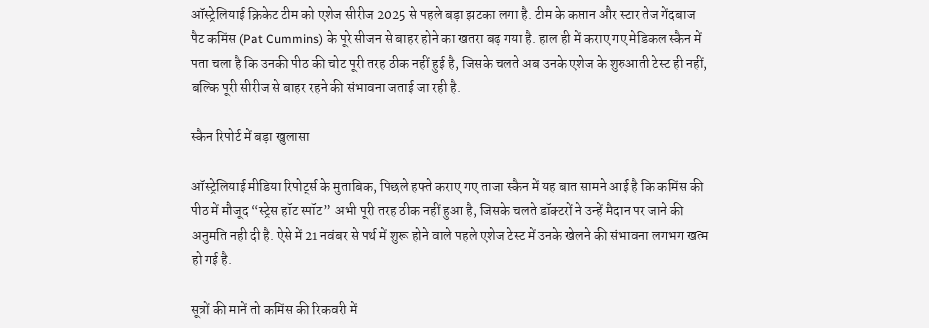ऑस्ट्रेलियाई क्रिकेट टीम को एशेज सीरीज 2025 से पहले बड़ा झटका लगा है. टीम के कप्तान और स्टार तेज गेंदबाज पैट कमिंस (Pat Cummins) के पूरे सीजन से बाहर होने का खतरा बढ़ गया है. हाल ही में कराए गए मेडिकल स्कैन में पता चला है कि उनकी पीठ की चोट पूरी तरह ठीक नहीं हुई है, जिसके चलते अब उनके एशेज के शुरुआती टेस्ट ही नहीं, बल्कि पूरी सीरीज से बाहर रहने की संभावना जताई जा रही है.

स्कैन रिपोर्ट में बड़ा खुलासा

ऑस्ट्रेलियाई मीडिया रिपोर्ट्स के मुताबिक, पिछले हफ्ते कराए गए ताजा स्कैन में यह बात सामने आई है कि कमिंस की पीठ में मौजूद “स्ट्रेस हॉट स्पॉट” अभी पूरी तरह ठीक नहीं हुआ है, जिसके चलते डॉक्टरों ने उन्हें मैदान पर जाने की अनुमति नही दी है. ऐसे में 21 नवंबर से पर्थ में शुरू होने वाले पहले एशेज टेस्ट में उनके खेलने की संभावना लगभग खत्म हो गई है.

सूत्रों की मानें तो कमिंस की रिकवरी में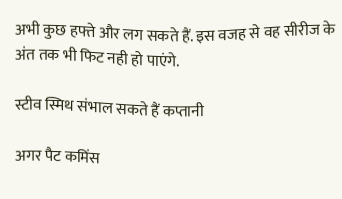अभी कुछ हफ्ते और लग सकते हैं. इस वजह से वह सीरीज के अंत तक भी फिट नही हो पाएंगे.

स्टीव स्मिथ संभाल सकते हैं कप्तानी

अगर पैट कमिंस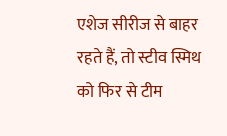एशेज सीरीज से बाहर रहते हैं, तो स्टीव स्मिथ को फिर से टीम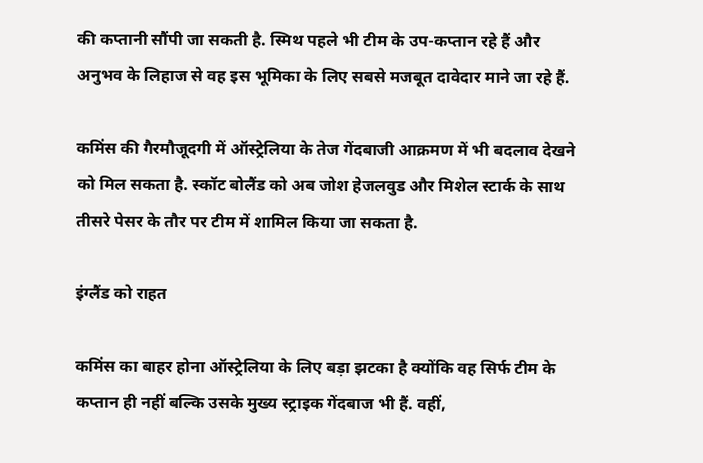की कप्तानी सौंपी जा सकती है. स्मिथ पहले भी टीम के उप-कप्तान रहे हैं और अनुभव के लिहाज से वह इस भूमिका के लिए सबसे मजबूत दावेदार माने जा रहे हैं.

कमिंस की गैरमौजूदगी में ऑस्ट्रेलिया के तेज गेंदबाजी आक्रमण में भी बदलाव देखने को मिल सकता है. स्कॉट बोलैंड को अब जोश हेजलवुड और मिशेल स्टार्क के साथ तीसरे पेसर के तौर पर टीम में शामिल किया जा सकता है.

इंग्लैंड को राहत

कमिंस का बाहर होना ऑस्ट्रेलिया के लिए बड़ा झटका है क्योंकि वह सिर्फ टीम के कप्तान ही नहीं बल्कि उसके मुख्य स्ट्राइक गेंदबाज भी हैं. वहीं,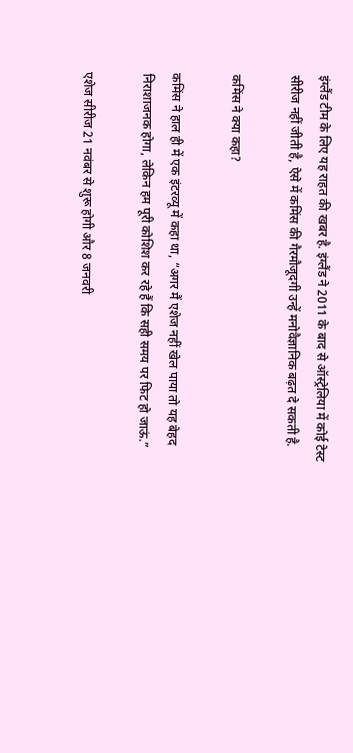इंग्लैंड टीम के लिए यह राहत की खबर है. इंग्लैंड ने 2011 के बाद से ऑस्ट्रेलिया में कोई टेस्ट सीरीज नहीं जीती है, ऐसे में कमिंस की गैरमौजूदगी उन्हें मनोवैज्ञानिक बढ़त दे सकती है.

कमिंस ने क्या कहा?

कमिंस ने हाल ही में एक इंटरव्यू में कहा था, “अगर मैं एशेज नहीं खेल पाया तो यह बेहद निराशाजनक होगा, लेकिन हम पूरी कोशिश कर रहे हैं कि सही समय पर फिट हो जाऊं.”

एशेज सीरीज 21 नवंबर से शुरू होगी और 8 जनवरी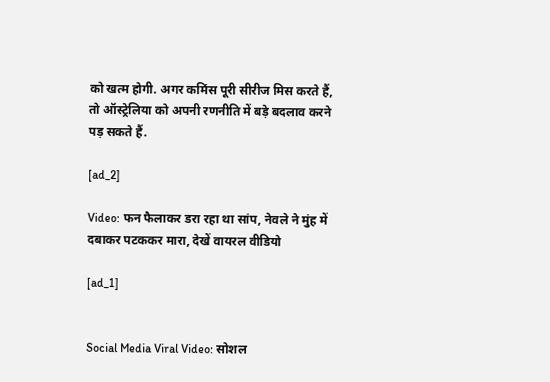को खत्म होगी. अगर कमिंस पूरी सीरीज मिस करते हैं, तो ऑस्ट्रेलिया को अपनी रणनीति में बड़े बदलाव करने पड़ सकते हैं.

[ad_2]

Video: फन फैलाकर डरा रहा था सांप, नेवले ने मुंह में दबाकर पटककर मारा, देखें वायरल वीडियो

[ad_1]


Social Media Viral Video: सोशल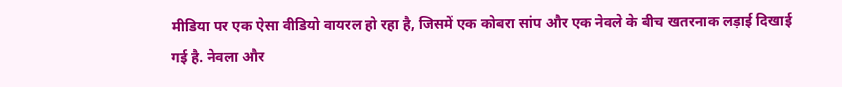मीडिया पर एक ऐसा वीडियो वायरल हो रहा है, जिसमें एक कोबरा सांप और एक नेवले के बीच खतरनाक लड़ाई दिखाई गई है. नेवला और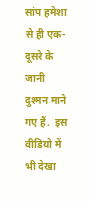सांप हमेशा से ही एक-दूसरे के जानी दुश्मन माने गए हैं.  इस वीडियो में भी देखा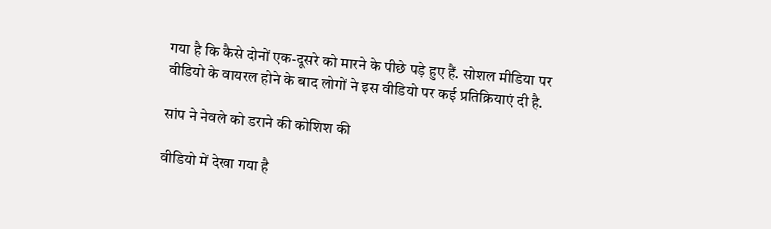गया है कि कैसे दोनों एक-दूसरे को मारने के पीछे पड़े हुए हैं. सोशल मीडिया पर वीडियो के वायरल होने के बाद लोगों ने इस वीडियो पर कई प्रतिक्रियाएं दी है.

सांप ने नेवले को डराने की कोशिश की

वीडियो में देखा गया है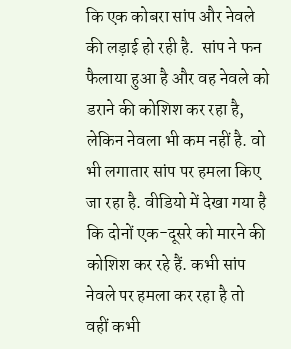कि एक कोबरा सांप और नेवले की लड़ाई हो रही है.  सांप ने फन फैलाया हुआ है और वह नेवले को डराने की कोशिश कर रहा है, लेकिन नेवला भी कम नहीं है. वो भी लगातार सांप पर हमला किए जा रहा है. वीडियो में देखा गया है कि दोनों एक-दूसरे को मारने की कोशिश कर रहे हैं. कभी सांप नेवले पर हमला कर रहा है तो वहीं कभी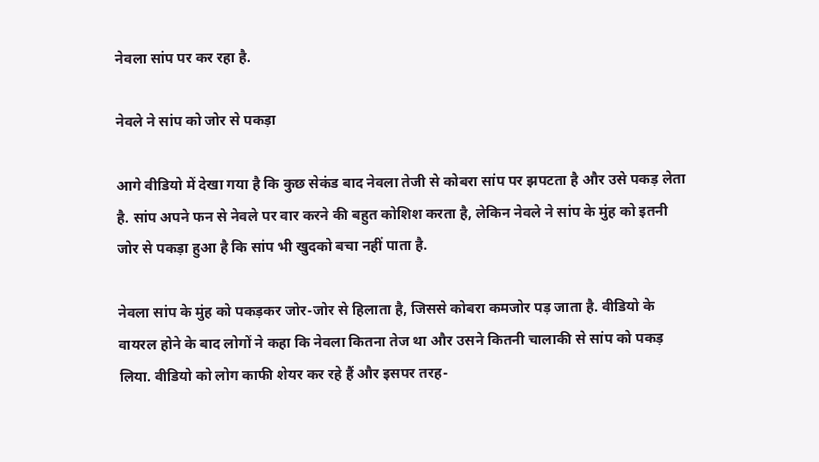नेवला सांप पर कर रहा है.

नेवले ने सांप को जोर से पकड़ा

आगे वीडियो में देखा गया है कि कुछ सेकंड बाद नेवला तेजी से कोबरा सांप पर झपटता है और उसे पकड़ लेता है. सांप अपने फन से नेवले पर वार करने की बहुत कोशिश करता है, लेकिन नेवले ने सांप के मुंह को इतनी जोर से पकड़ा हुआ है कि सांप भी खुदको बचा नहीं पाता है.

नेवला सांप के मुंह को पकड़कर जोर-जोर से हिलाता है, जिससे कोबरा कमजोर पड़ जाता है. वीडियो के वायरल होने के बाद लोगों ने कहा कि नेवला कितना तेज था और उसने कितनी चालाकी से सांप को पकड़ लिया. वीडियो को लोग काफी शेयर कर रहे हैं और इसपर तरह-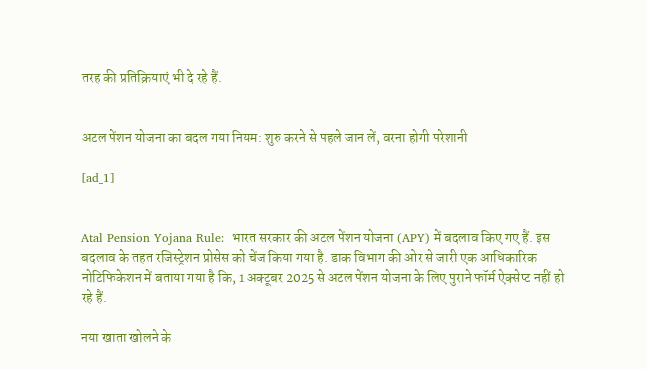तरह की प्रतिक्रियाएं भी दे रहे हैं.


अटल पेंशन योजना का बदल गया नियम: शुरु करने से पहले जान लें, वरना होगी परेशानी

[ad_1]


Atal Pension Yojana Rule:  भारत सरकार की अटल पेंशन योजना (APY) में बदलाव किए गए हैं. इस बदलाव के तहत रजिस्ट्रेशन प्रोसेस को चेंज किया गया है. डाक विभाग की ओर से जारी एक आधिकारिक नोटिफिकेशन में बताया गया है कि, 1 अक्टूबर 2025 से अटल पेंशन योजना के लिए पुराने फॉर्म ऐक्सेप्ट नहीं हो रहे हैं.

नया खाता खोलने के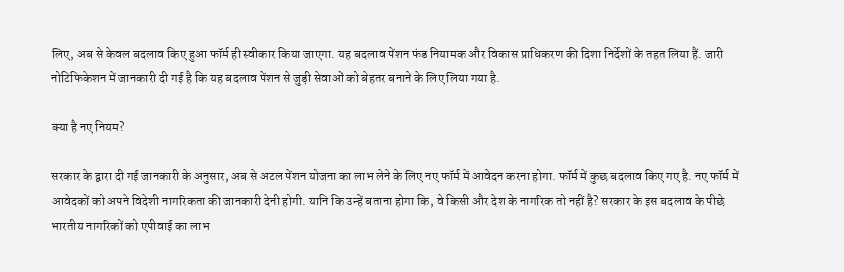लिए, अब से केवल बदलाव किए हुआ फॉर्म ही स्वीकार किया जाएगा. यह बदलाव पेंशन फंड नियामक और विकास प्राधिकरण की दिशा निर्देशों के तहत लिया हैं. जारी नोटिफिकेशन में जानकारी दी गई है कि यह बदलाव पेंशन से जुड़ी सेवाओं को बेहतर बनाने के लिए लिया गया है.

क्या है नए नियम?

सरकार के द्वारा दी गई जानकारी के अनुसार, अब से अटल पेंशन योजना का लाभ लेने के लिए नए फॉर्म में आवेदन करना होगा. फॉर्म में कुछ बदलाव किए गए है. नए फॉर्म में आवेदकों को अपने विदेशी नागरिकता की जानकारी देनी होगी. यानि कि उन्हें बताना होगा कि, वे किसी और देश के नागरिक तो नहीं है? सरकार के इस बदलाव के पीछे भारतीय नागरिकों को एपीवाई का लाभ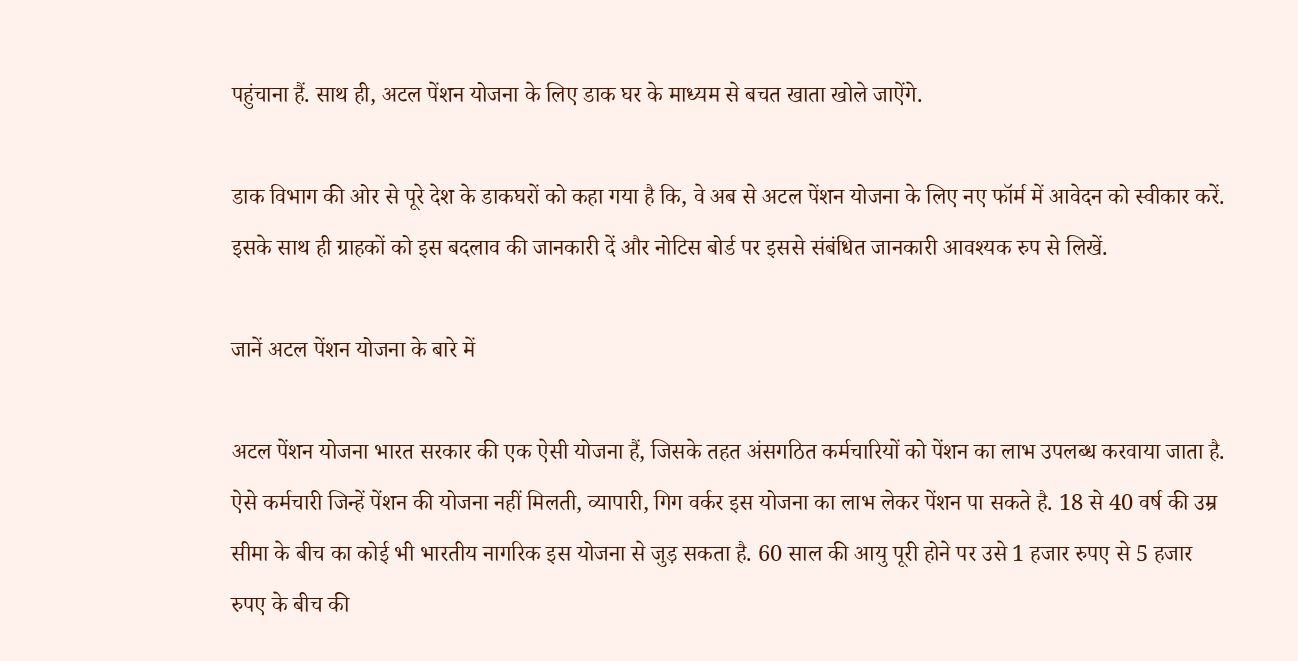पहुंचाना हैं. साथ ही, अटल पेंशन योजना के लिए डाक घर के माध्यम से बचत खाता खोले जाऐंगे.

डाक विभाग की ओर से पूरे देश के डाकघरों को कहा गया है कि, वे अब से अटल पेंशन योजना के लिए नए फॉर्म में आवेदन को स्वीकार करें. इसके साथ ही ग्राहकों को इस बदलाव की जानकारी दें और नोटिस बोर्ड पर इससे संबंधित जानकारी आवश्यक रुप से लिखें.

जानें अटल पेंशन योजना के बारे में

अटल पेंशन योजना भारत सरकार की एक ऐसी योजना हैं, जिसके तहत अंसगठित कर्मचारियों को पेंशन का लाभ उपलब्ध करवाया जाता है. ऐसे कर्मचारी जिन्हें पेंशन की योजना नहीं मिलती, व्यापारी, गिग वर्कर इस योजना का लाभ लेकर पेंशन पा सकते है. 18 से 40 वर्ष की उम्र सीमा के बीच का कोई भी भारतीय नागरिक इस योजना से जुड़ सकता है. 60 साल की आयु पूरी होने पर उसे 1 हजार रुपए से 5 हजार रुपए के बीच की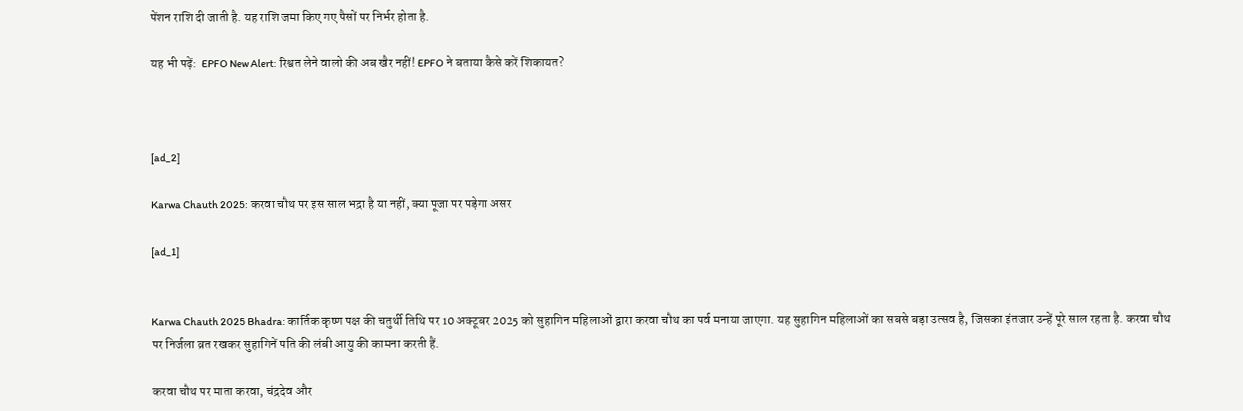पेंशन राशि दी जाती है. यह राशि जमा किए गए पैसों पर निर्भर होता है.

यह भी पढ़ें:  EPFO New Alert: रिश्वत लेने वालो की अब खैर नहीं! EPFO ने बताया कैसे करें शिकायत?



[ad_2]

Karwa Chauth 2025: करवा चौथ पर इस साल भद्रा है या नहीं, क्या पूजा पर पड़ेगा असर

[ad_1]


Karwa Chauth 2025 Bhadra: कार्तिक कृष्ण पक्ष की चतुर्थी तिथि पर 10 अक्टूबर 2025 को सुहागिन महिलाओं द्वारा करवा चौथ का पर्व मनाया जाएगा. यह सुहागिन महिलाओं का सबसे बड़ा उत्सव है, जिसका इंतजार उन्हें पूरे साल रहता है. करवा चौथ पर निर्जला व्रत रखकर सुहागिनें पति की लंबी आयु की कामना करती हैं.

करवा चौथ पर माता करवा, चंद्रदेव और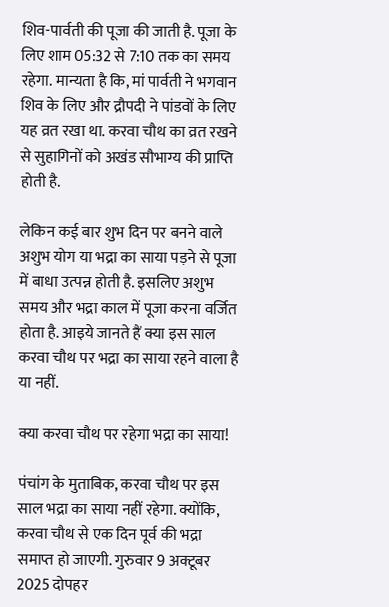शिव-पार्वती की पूजा की जाती है. पूजा के लिए शाम 05:32 से 7:10 तक का समय रहेगा. मान्यता है कि, मां पार्वती ने भगवान शिव के लिए और द्रौपदी ने पांडवों के लिए यह व्रत रखा था. करवा चौथ का व्रत रखने से सुहागिनों को अखंड सौभाग्य की प्राप्ति होती है.

लेकिन कई बार शुभ दिन पर बनने वाले अशुभ योग या भद्रा का साया पड़ने से पूजा में बाधा उत्पन्न होती है. इसलिए अशुभ समय और भद्रा काल में पूजा करना वर्जित होता है. आइये जानते हैं क्या इस साल करवा चौथ पर भद्रा का साया रहने वाला है या नहीं.

क्या करवा चौथ पर रहेगा भद्रा का साया!

पंचांग के मुताबिक, करवा चौथ पर इस साल भद्रा का साया नहीं रहेगा. क्योंकि, करवा चौथ से एक दिन पूर्व की भद्रा समाप्त हो जाएगी. गुरुवार 9 अक्टूबर 2025 दोपहर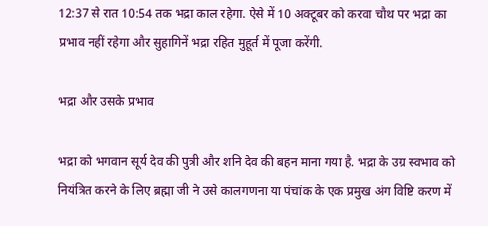12:37 से रात 10:54 तक भद्रा काल रहेगा. ऐसे में 10 अक्टूबर को करवा चौथ पर भद्रा का प्रभाव नहीं रहेगा और सुहागिनें भद्रा रहित मुहूर्त में पूजा करेंगी.

भद्रा और उसके प्रभाव

भद्रा को भगवान सूर्य देव की पुत्री और शनि देव की बहन माना गया है. भद्रा के उग्र स्वभाव को नियंत्रित करने के लिए ब्रह्मा जी ने उसे कालगणना या पंचांक के एक प्रमुख अंग विष्टि करण में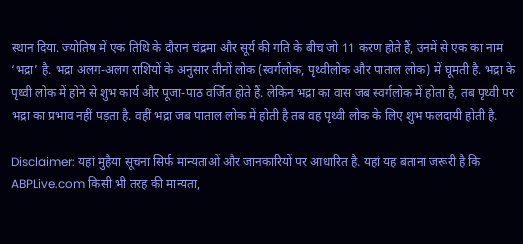स्थान दिया. ज्योतिष में एक तिथि के दौरान चंद्रमा और सूर्य की गति के बीच जो 11 करण होते हैं, उनमें से एक का नाम ‘भद्रा’ है. भद्रा अलग-अलग राशियों के अनुसार तीनों लोक (स्वर्गलोक, पृथ्वीलोक और पाताल लोक) में घूमती है. भद्रा के पृथ्वी लोक में होने से शुभ कार्य और पूजा-पाठ वर्जित होते हैं. लेकिन भद्रा का वास जब स्वर्गलोक में होता है, तब पृथ्वी पर भद्रा का प्रभाव नहीं पड़ता है. वहीं भद्रा जब पाताल लोक में होती है तब वह पृथ्वी लोक के लिए शुभ फलदायी होती है.

Disclaimer: यहां मुहैया सूचना सिर्फ मान्यताओं और जानकारियों पर आधारित है. यहां यह बताना जरूरी है कि ABPLive.com किसी भी तरह की मान्यता,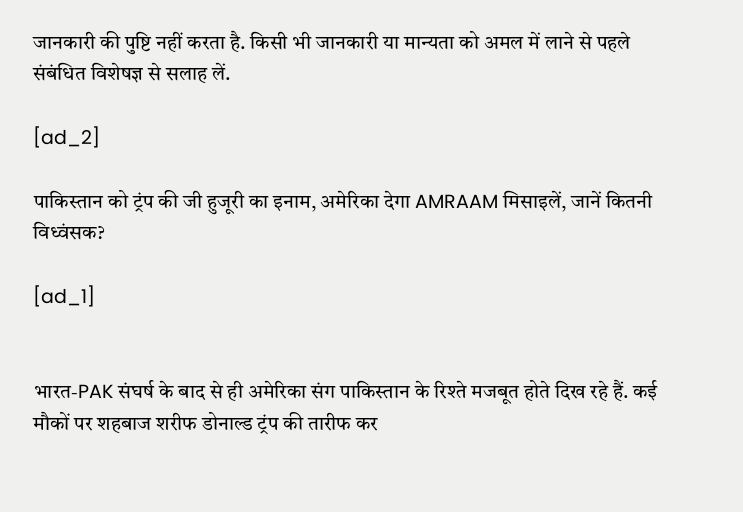जानकारी की पुष्टि नहीं करता है. किसी भी जानकारी या मान्यता को अमल में लाने से पहले संबंधित विशेषज्ञ से सलाह लें.

[ad_2]

पाकिस्तान को ट्रंप की जी हुजूरी का इनाम, अमेरिका देगा AMRAAM मिसाइलें, जानें कितनी विध्वंसक?

[ad_1]


भारत-PAK संघर्ष के बाद से ही अमेरिका संग पाकिस्तान के रिश्ते मजबूत होते दिख रहे हैं. कई मौकों पर शहबाज शरीफ डोनाल्ड ट्रंप की तारीफ कर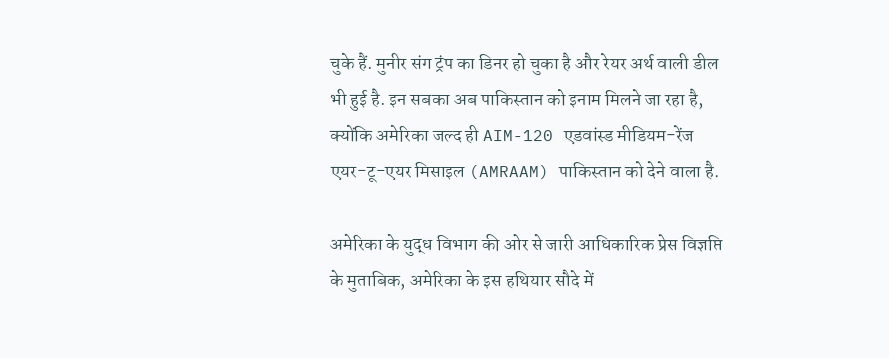चुके हैं. मुनीर संग ट्रंप का डिनर हो चुका है और रेयर अर्थ वाली डील भी हुई है. इन सबका अब पाकिस्तान को इनाम मिलने जा रहा है, क्योंकि अमेरिका जल्द ही AIM-120 एडवांस्ड मीडियम-रेंज एयर-टू-एयर मिसाइल (AMRAAM) पाकिस्तान को देने वाला है.

अमेरिका के युद्ध विभाग की ओर से जारी आधिकारिक प्रेस विज्ञप्ति के मुताबिक, अमेरिका के इस हथियार सौदे में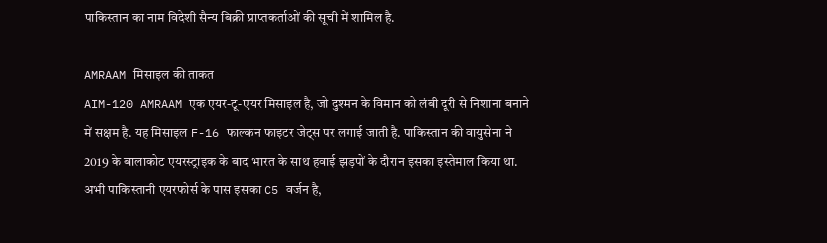पाकिस्तान का नाम विदेशी सैन्य बिक्री प्राप्तकर्ताओं की सूची में शामिल है.

AMRAAM मिसाइल की ताकत
AIM-120 AMRAAM एक एयर-टू-एयर मिसाइल है, जो दुश्मन के विमान को लंबी दूरी से निशाना बनाने में सक्षम है. यह मिसाइल F-16 फाल्कन फाइटर जेट्स पर लगाई जाती है. पाकिस्तान की वायुसेना ने 2019 के बालाकोट एयरस्ट्राइक के बाद भारत के साथ हवाई झड़पों के दौरान इसका इस्तेमाल किया था. अभी पाकिस्तानी एयरफोर्स के पास इसका C5 वर्जन है,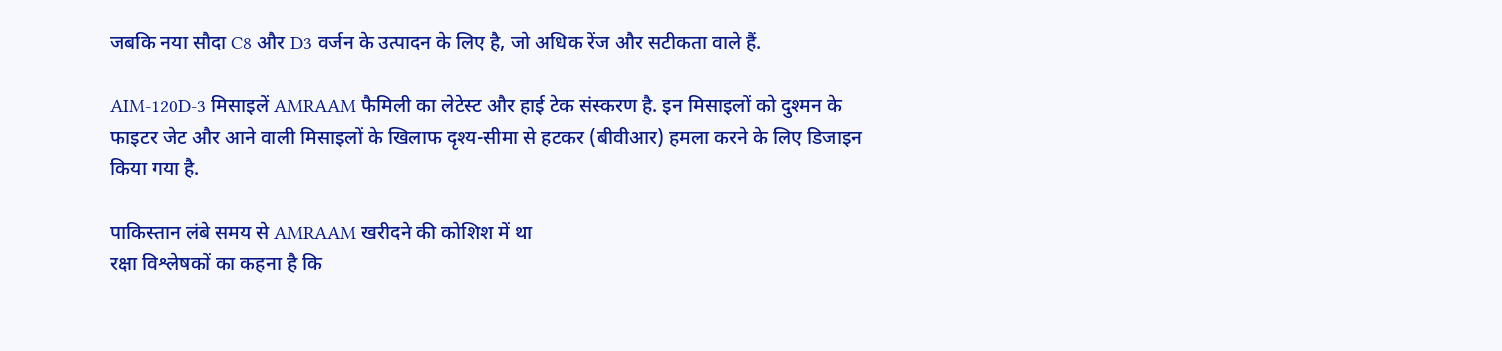जबकि नया सौदा C8 और D3 वर्जन के उत्पादन के लिए है, जो अधिक रेंज और सटीकता वाले हैं.

AIM-120D-3 मिसाइलें AMRAAM फैमिली का लेटेस्ट और हाई टेक संस्करण है. इन मिसाइलों को दुश्मन के फाइटर जेट और आने वाली मिसाइलों के खिलाफ दृश्य-सीमा से हटकर (बीवीआर) हमला करने के लिए डिजाइन किया गया है.

पाकिस्तान लंबे समय से AMRAAM खरीदने की कोशिश में था
रक्षा विश्लेषकों का कहना है कि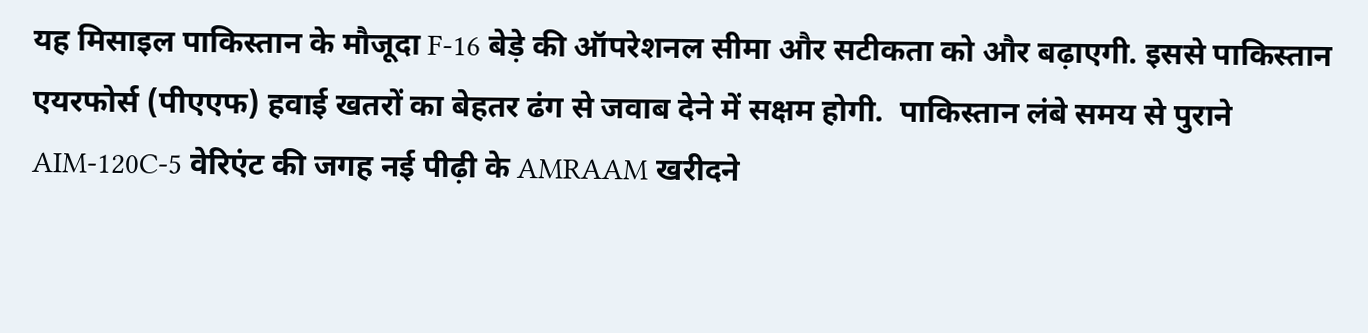यह मिसाइल पाकिस्तान के मौजूदा F-16 बेड़े की ऑपरेशनल सीमा और सटीकता को और बढ़ाएगी. इससे पाकिस्तान एयरफोर्स (पीएएफ) हवाई खतरों का बेहतर ढंग से जवाब देने में सक्षम होगी.  पाकिस्तान लंबे समय से पुराने AIM-120C-5 वेरिएंट की जगह नई पीढ़ी के AMRAAM खरीदने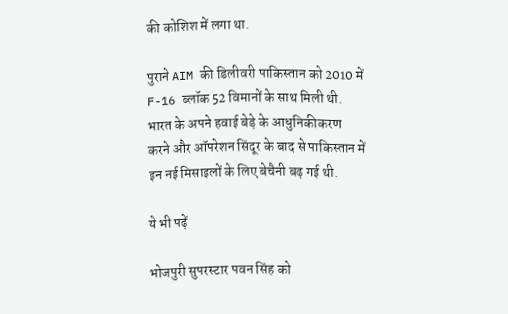की कोशिश में लगा था.

पुराने AIM की डिलीवरी पाकिस्तान को 2010 में F-16 ब्लॉक 52 विमानों के साथ मिली थी. भारत के अपने हवाई बेड़े के आधुनिकीकरण करने और ऑपरेशन सिंदूर के बाद से पाकिस्तान में इन नई मिसाइलों के लिए बेचैनी बढ़ गई थी.

ये भी पढ़ें

भोजपुरी सुपरस्टार पवन सिंह को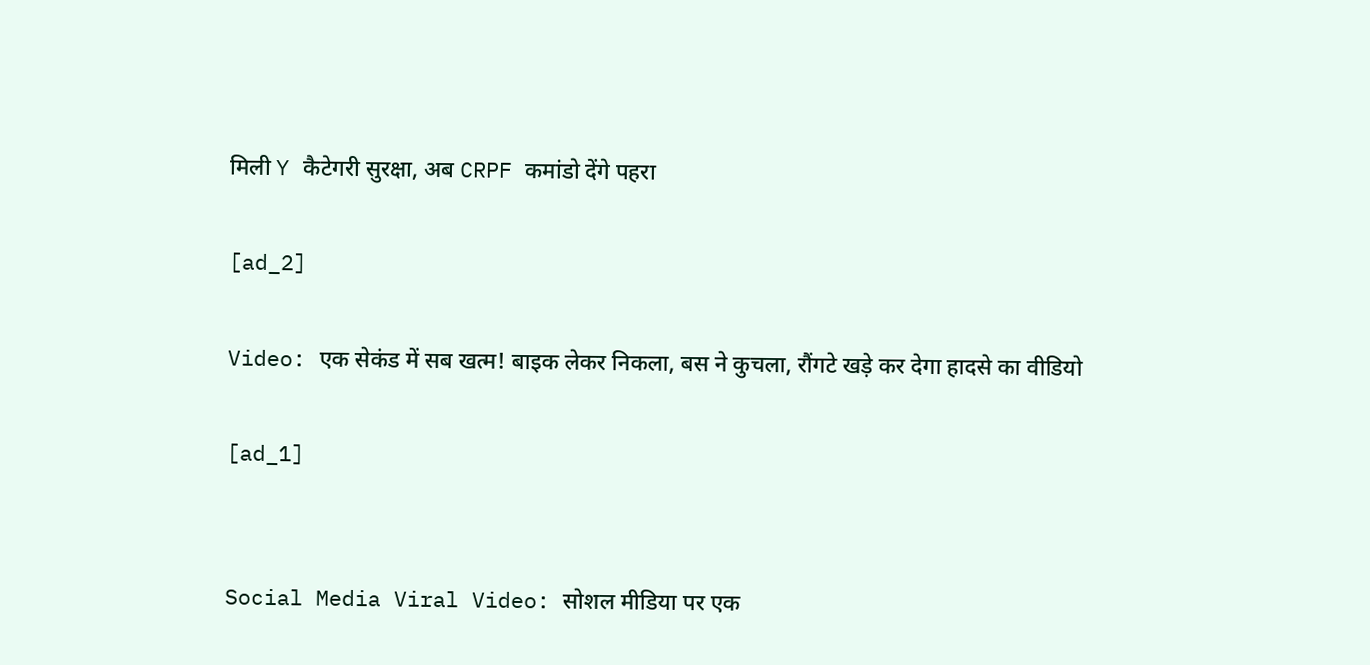मिली Y कैटेगरी सुरक्षा, अब CRPF कमांडो देंगे पहरा

[ad_2]

Video: एक सेकंड में सब खत्म! बाइक लेकर निकला, बस ने कुचला, रौंगटे खड़े कर देगा हादसे का वीडियो

[ad_1]


Social Media Viral Video: सोशल मीडिया पर एक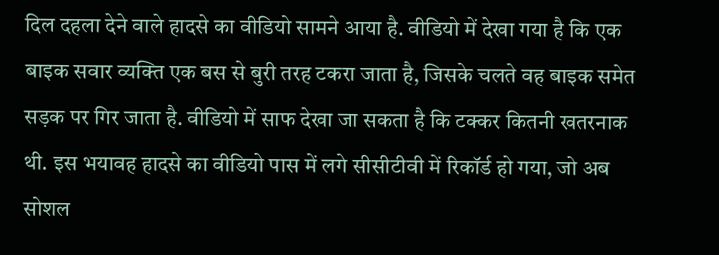दिल दहला देने वाले हादसे का वीडियो सामने आया है. वीडियो में देखा गया है कि एक बाइक सवार व्यक्ति एक बस से बुरी तरह टकरा जाता है, जिसके चलते वह बाइक समेत सड़क पर गिर जाता है. वीडियो में साफ देखा जा सकता है कि टक्कर कितनी खतरनाक थी. इस भयावह हादसे का वीडियो पास में लगे सीसीटीवी में रिकॉर्ड हो गया, जो अब सोशल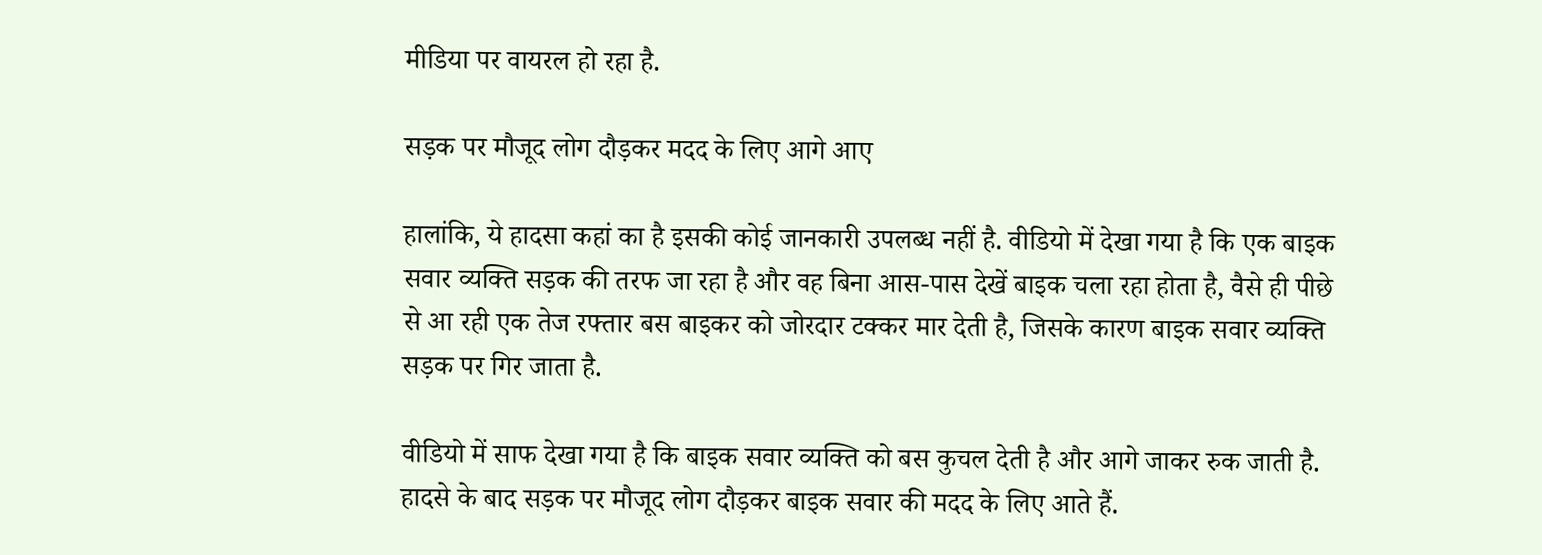मीडिया पर वायरल हो रहा है.

सड़क पर मौजूद लोग दौड़कर मदद के लिए आगे आए

हालांकि, ये हादसा कहां का है इसकी कोई जानकारी उपलब्ध नहीं है. वीडियो में देखा गया है कि एक बाइक सवार व्यक्ति सड़क की तरफ जा रहा है और वह बिना आस-पास देखें बाइक चला रहा होता है, वैसे ही पीछे से आ रही एक तेज रफ्तार बस बाइकर को जोरदार टक्कर मार देती है, जिसके कारण बाइक सवार व्यक्ति सड़क पर गिर जाता है.

वीडियो में साफ देखा गया है कि बाइक सवार व्यक्ति को बस कुचल देती है और आगे जाकर रुक जाती है. हादसे के बाद सड़क पर मौजूद लोग दौड़कर बाइक सवार की मदद के लिए आते हैं.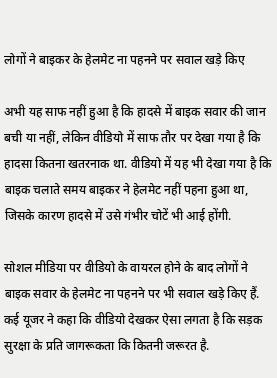लोगों ने बाइकर के हेलमेट ना पहनने पर सवाल खड़े किए

अभी यह साफ नहीं हुआ है कि हादसे में बाइक सवार की जान बची या नहीं, लेकिन वीडियो में साफ तौर पर देखा गया है कि हादसा कितना खतरनाक था. वीडियो में यह भी देखा गया है कि बाइक चलाते समय बाइकर ने हेलमेट नहीं पहना हुआ था, जिसके कारण हादसे में उसे गंभीर चोटें भी आई होंगी.

सोशल मीडिया पर वीडियो के वायरल होने के बाद लोगों ने बाइक सवार के हेलमेट ना पहनने पर भी सवाल खड़े किए हैं. कई यूजर ने कहा कि वीडियो देखकर ऐसा लगता है कि सड़क सुरक्षा के प्रति जागरूकता कि कितनी जरूरत है.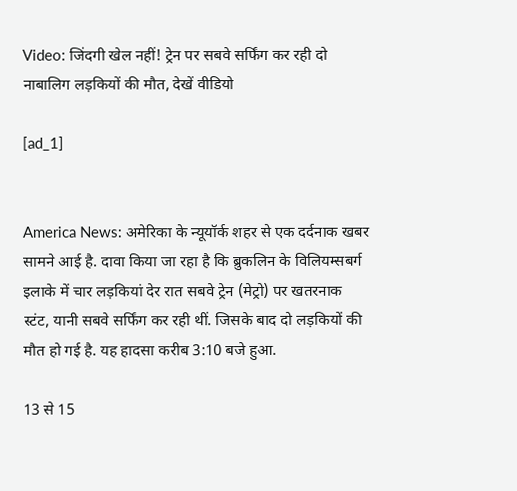Video: जिंदगी खेल नहीं! ट्रेन पर सबवे सर्फिंग कर रही दो नाबालिग लड़कियों की मौत, देखें वीडियो

[ad_1]


America News: अमेरिका के न्यूयॉर्क शहर से एक दर्दनाक खबर सामने आई है. दावा किया जा रहा है कि ब्रुकलिन के विलियम्सबर्ग इलाके में चार लड़कियां देर रात सबवे ट्रेन (मेट्रो) पर खतरनाक स्टंट, यानी सबवे सर्फिंग कर रही थीं. जिसके बाद दो लड़कियों की मौत हो गई है. यह हादसा करीब 3:10 बजे हुआ.

13 से 15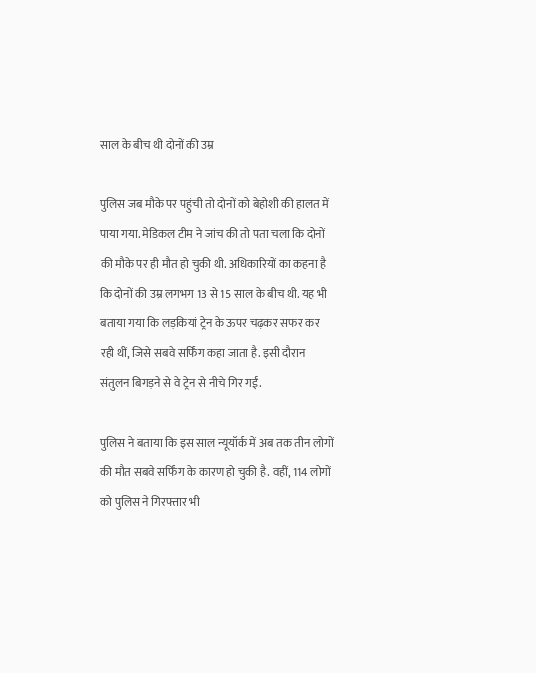साल के बीच थी दोनों की उम्र

पुलिस जब मौके पर पहुंची तो दोनों को बेहोशी की हालत में पाया गया. मेडिकल टीम ने जांच की तो पता चला कि दोनों की मौके पर ही मौत हो चुकी थी. अधिकारियों का कहना है कि दोनों की उम्र लगभग 13 से 15 साल के बीच थी. यह भी बताया गया कि लड़कियां ट्रेन के ऊपर चढ़कर सफर कर रही थीं, जिसे सबवे सर्फिंग कहा जाता है. इसी दौरान संतुलन बिगड़ने से वे ट्रेन से नीचे गिर गईं.

पुलिस ने बताया कि इस साल न्यूयॉर्क में अब तक तीन लोगों की मौत सबवे सर्फिंग के कारण हो चुकी है. वहीं, 114 लोगों को पुलिस ने गिरफ्तार भी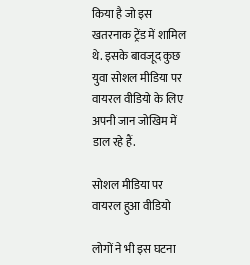किया है जो इस खतरनाक ट्रेंड में शामिल थे. इसके बावजूद कुछ युवा सोशल मीडिया पर वायरल वीडियो के लिए अपनी जान जोखिम में डाल रहे हैं.

सोशल मीडिया पर वायरल हुआ वीडियो

लोगों ने भी इस घटना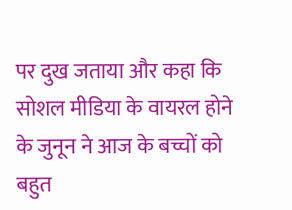पर दुख जताया और कहा कि सोशल मीडिया के वायरल होने के जुनून ने आज के बच्चों को बहुत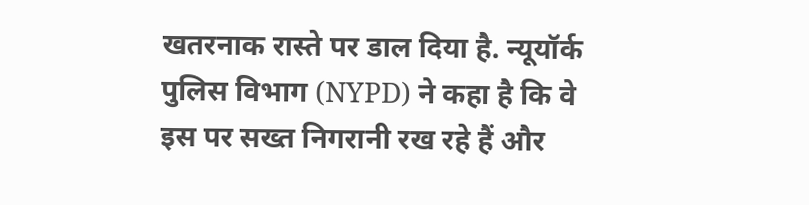खतरनाक रास्ते पर डाल दिया है. न्यूयॉर्क पुलिस विभाग (NYPD) ने कहा है कि वे इस पर सख्त निगरानी रख रहे हैं और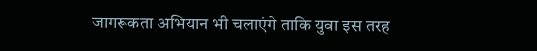जागरूकता अभियान भी चलाएंगे ताकि युवा इस तरह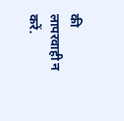की लापरवाही न करें.